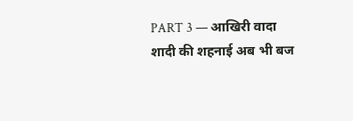PART 3 — आखिरी वादा
शादी की शहनाई अब भी बज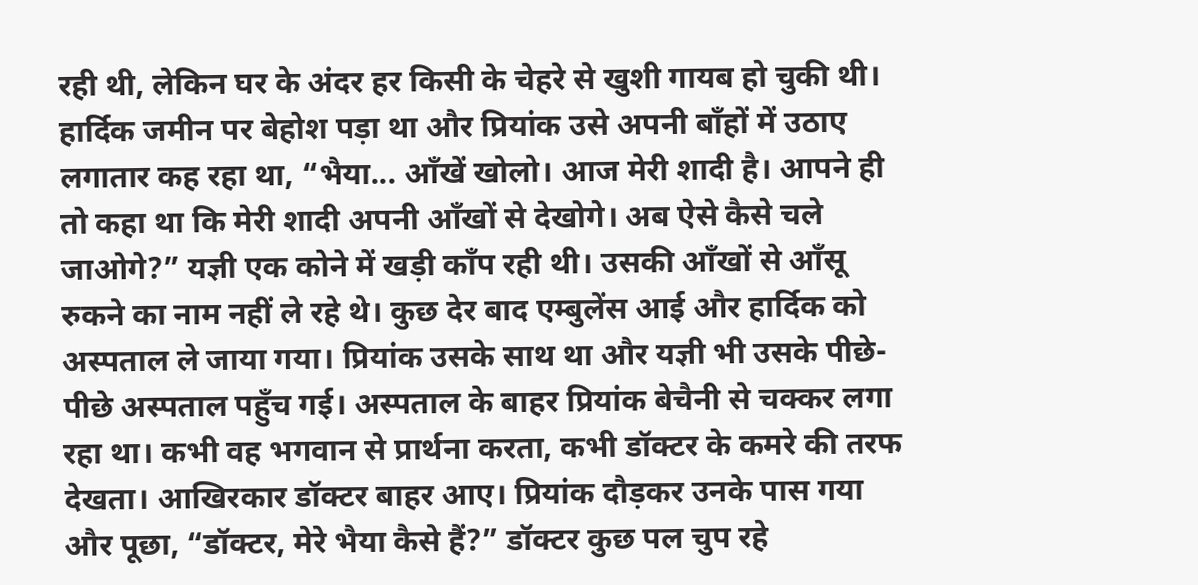रही थी, लेकिन घर के अंदर हर किसी के चेहरे से खुशी गायब हो चुकी थी। हार्दिक जमीन पर बेहोश पड़ा था और प्रियांक उसे अपनी बाँहों में उठाए लगातार कह रहा था, “भैया... आँखें खोलो। आज मेरी शादी है। आपने ही तो कहा था कि मेरी शादी अपनी आँखों से देखोगे। अब ऐसे कैसे चले जाओगे?” यज्ञी एक कोने में खड़ी काँप रही थी। उसकी आँखों से आँसू रुकने का नाम नहीं ले रहे थे। कुछ देर बाद एम्बुलेंस आई और हार्दिक को अस्पताल ले जाया गया। प्रियांक उसके साथ था और यज्ञी भी उसके पीछे-पीछे अस्पताल पहुँच गई। अस्पताल के बाहर प्रियांक बेचैनी से चक्कर लगा रहा था। कभी वह भगवान से प्रार्थना करता, कभी डॉक्टर के कमरे की तरफ देखता। आखिरकार डॉक्टर बाहर आए। प्रियांक दौड़कर उनके पास गया और पूछा, “डॉक्टर, मेरे भैया कैसे हैं?” डॉक्टर कुछ पल चुप रहे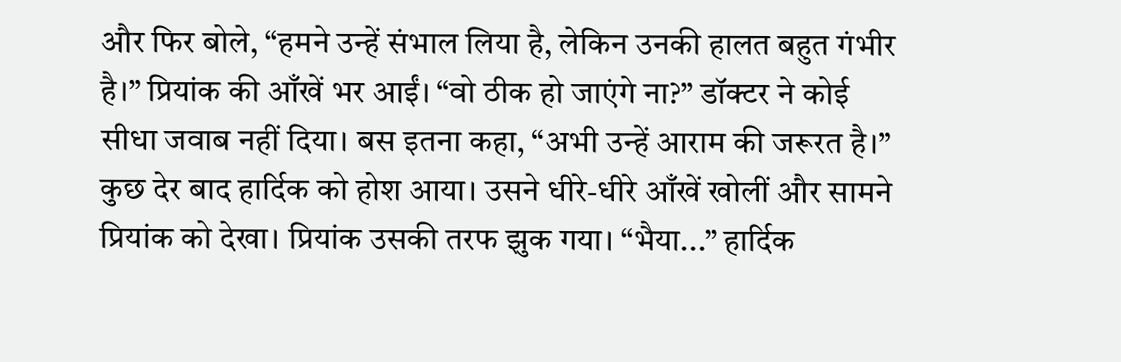और फिर बोले, “हमने उन्हें संभाल लिया है, लेकिन उनकी हालत बहुत गंभीर है।” प्रियांक की आँखें भर आईं। “वो ठीक हो जाएंगे ना?” डॉक्टर ने कोई सीधा जवाब नहीं दिया। बस इतना कहा, “अभी उन्हें आराम की जरूरत है।”
कुछ देर बाद हार्दिक को होश आया। उसने धीरे-धीरे आँखें खोलीं और सामने प्रियांक को देखा। प्रियांक उसकी तरफ झुक गया। “भैया...” हार्दिक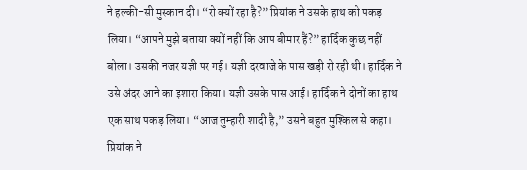ने हल्की-सी मुस्कान दी। “रो क्यों रहा है?” प्रियांक ने उसके हाथ को पकड़ लिया। “आपने मुझे बताया क्यों नहीं कि आप बीमार हैं?” हार्दिक कुछ नहीं बोला। उसकी नजर यज्ञी पर गई। यज्ञी दरवाजे के पास खड़ी रो रही थी। हार्दिक ने उसे अंदर आने का इशारा किया। यज्ञी उसके पास आई। हार्दिक ने दोनों का हाथ एक साथ पकड़ लिया। “आज तुम्हारी शादी है,” उसने बहुत मुश्किल से कहा। प्रियांक ने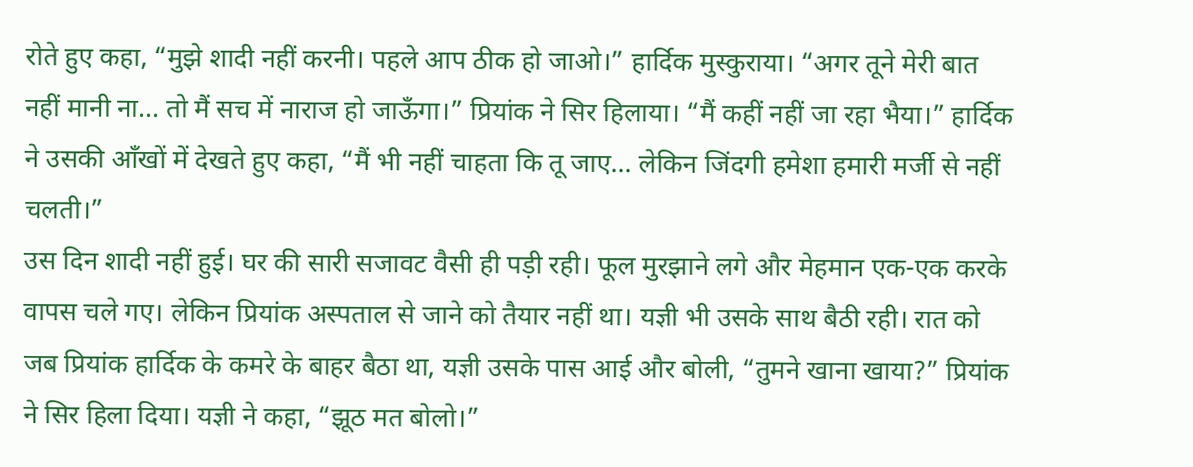रोते हुए कहा, “मुझे शादी नहीं करनी। पहले आप ठीक हो जाओ।” हार्दिक मुस्कुराया। “अगर तूने मेरी बात नहीं मानी ना... तो मैं सच में नाराज हो जाऊँगा।” प्रियांक ने सिर हिलाया। “मैं कहीं नहीं जा रहा भैया।” हार्दिक ने उसकी आँखों में देखते हुए कहा, “मैं भी नहीं चाहता कि तू जाए... लेकिन जिंदगी हमेशा हमारी मर्जी से नहीं चलती।”
उस दिन शादी नहीं हुई। घर की सारी सजावट वैसी ही पड़ी रही। फूल मुरझाने लगे और मेहमान एक-एक करके वापस चले गए। लेकिन प्रियांक अस्पताल से जाने को तैयार नहीं था। यज्ञी भी उसके साथ बैठी रही। रात को जब प्रियांक हार्दिक के कमरे के बाहर बैठा था, यज्ञी उसके पास आई और बोली, “तुमने खाना खाया?” प्रियांक ने सिर हिला दिया। यज्ञी ने कहा, “झूठ मत बोलो।”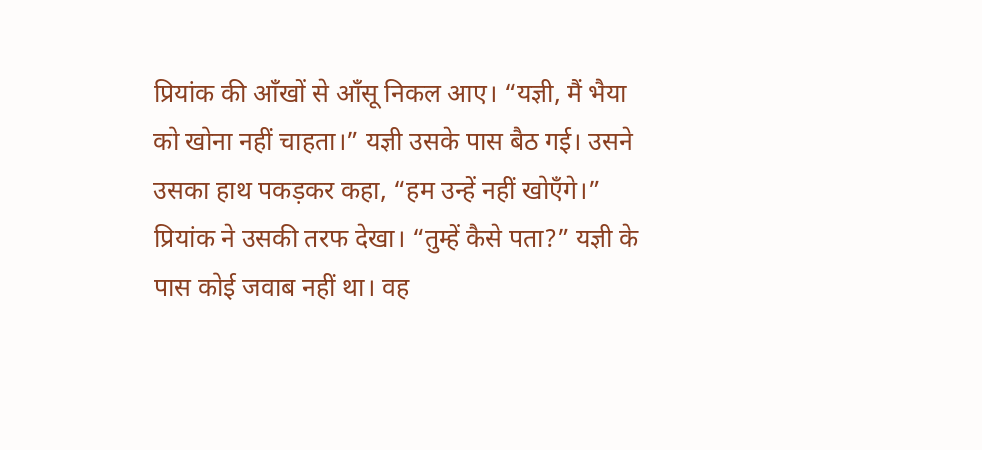प्रियांक की आँखों से आँसू निकल आए। “यज्ञी, मैं भैया को खोना नहीं चाहता।” यज्ञी उसके पास बैठ गई। उसने उसका हाथ पकड़कर कहा, “हम उन्हें नहीं खोएँगे।” प्रियांक ने उसकी तरफ देखा। “तुम्हें कैसे पता?” यज्ञी के पास कोई जवाब नहीं था। वह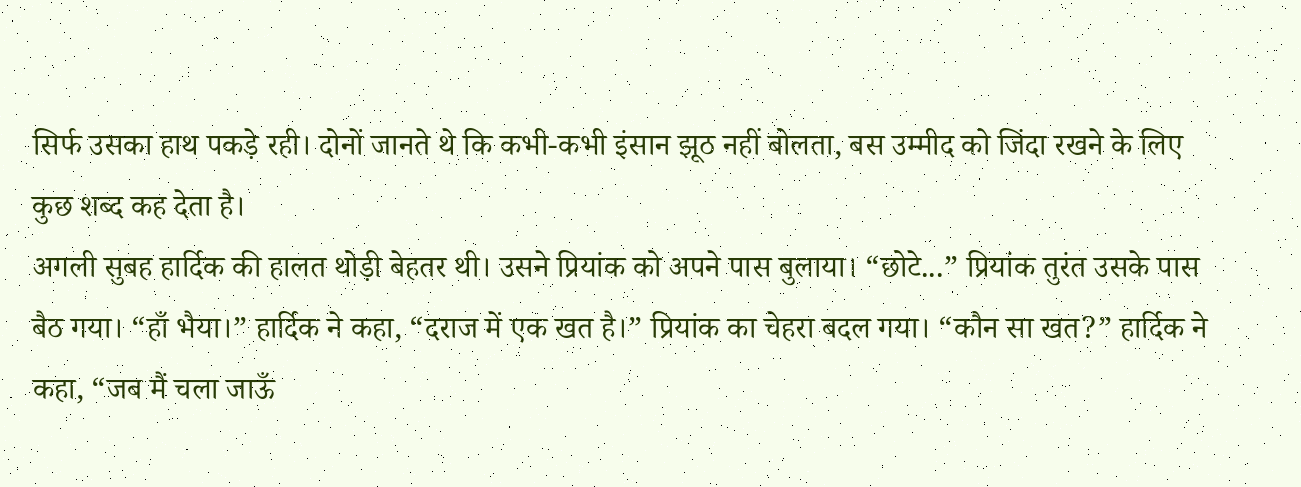सिर्फ उसका हाथ पकड़े रही। दोनों जानते थे कि कभी-कभी इंसान झूठ नहीं बोलता, बस उम्मीद को जिंदा रखने के लिए कुछ शब्द कह देता है।
अगली सुबह हार्दिक की हालत थोड़ी बेहतर थी। उसने प्रियांक को अपने पास बुलाया। “छोटे...” प्रियांक तुरंत उसके पास बैठ गया। “हाँ भैया।” हार्दिक ने कहा, “दराज में एक खत है।” प्रियांक का चेहरा बदल गया। “कौन सा खत?” हार्दिक ने कहा, “जब मैं चला जाऊँ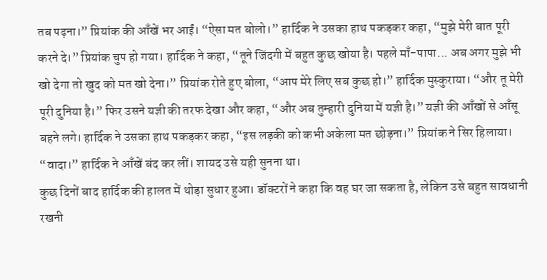तब पढ़ना।” प्रियांक की आँखें भर आईं। “ऐसा मत बोलो।” हार्दिक ने उसका हाथ पकड़कर कहा, “मुझे मेरी बात पूरी करने दे।” प्रियांक चुप हो गया। हार्दिक ने कहा, “तूने जिंदगी में बहुत कुछ खोया है। पहले माँ-पापा... अब अगर मुझे भी खो देगा तो खुद को मत खो देना।” प्रियांक रोते हुए बोला, “आप मेरे लिए सब कुछ हो।” हार्दिक मुस्कुराया। “और तू मेरी पूरी दुनिया है।” फिर उसने यज्ञी की तरफ देखा और कहा, “और अब तुम्हारी दुनिया में यज्ञी है।” यज्ञी की आँखों से आँसू बहने लगे। हार्दिक ने उसका हाथ पकड़कर कहा, “इस लड़की को कभी अकेला मत छोड़ना।” प्रियांक ने सिर हिलाया। “वादा।” हार्दिक ने आँखें बंद कर लीं। शायद उसे यही सुनना था।
कुछ दिनों बाद हार्दिक की हालत में थोड़ा सुधार हुआ। डॉक्टरों ने कहा कि वह घर जा सकता है, लेकिन उसे बहुत सावधानी रखनी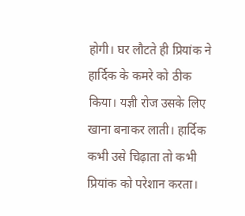होगी। घर लौटते ही प्रियांक ने हार्दिक के कमरे को ठीक किया। यज्ञी रोज उसके लिए खाना बनाकर लाती। हार्दिक कभी उसे चिढ़ाता तो कभी प्रियांक को परेशान करता।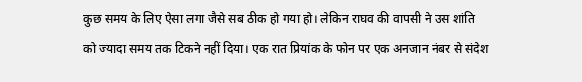कुछ समय के लिए ऐसा लगा जैसे सब ठीक हो गया हो। लेकिन राघव की वापसी ने उस शांति को ज्यादा समय तक टिकने नहीं दिया। एक रात प्रियांक के फोन पर एक अनजान नंबर से संदेश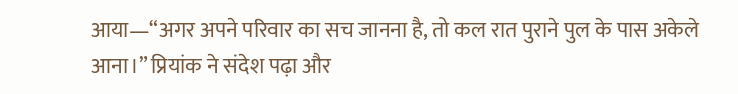आया—“अगर अपने परिवार का सच जानना है, तो कल रात पुराने पुल के पास अकेले आना।” प्रियांक ने संदेश पढ़ा और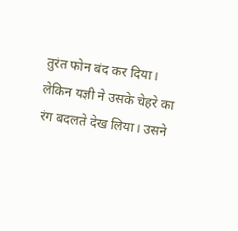तुरंत फोन बंद कर दिया। लेकिन यज्ञी ने उसके चेहरे का रंग बदलते देख लिया। उसने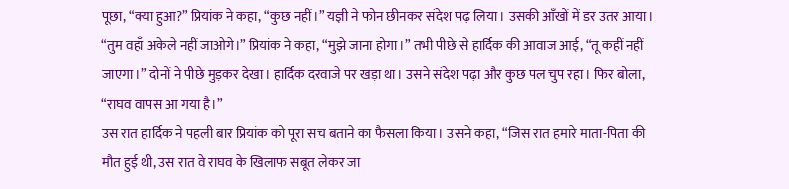पूछा, “क्या हुआ?” प्रियांक ने कहा, “कुछ नहीं।” यज्ञी ने फोन छीनकर संदेश पढ़ लिया। उसकी आँखों में डर उतर आया। “तुम वहाँ अकेले नहीं जाओगे।” प्रियांक ने कहा, “मुझे जाना होगा।” तभी पीछे से हार्दिक की आवाज आई, “तू कहीं नहीं जाएगा।” दोनों ने पीछे मुड़कर देखा। हार्दिक दरवाजे पर खड़ा था। उसने संदेश पढ़ा और कुछ पल चुप रहा। फिर बोला, “राघव वापस आ गया है।”
उस रात हार्दिक ने पहली बार प्रियांक को पूरा सच बताने का फैसला किया। उसने कहा, “जिस रात हमारे माता-पिता की मौत हुई थी, उस रात वे राघव के खिलाफ सबूत लेकर जा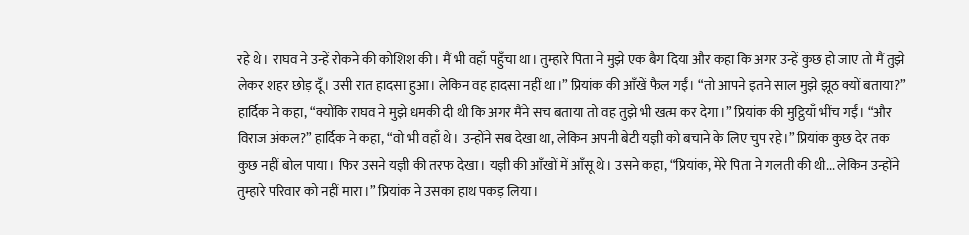रहे थे। राघव ने उन्हें रोकने की कोशिश की। मैं भी वहाँ पहुँचा था। तुम्हारे पिता ने मुझे एक बैग दिया और कहा कि अगर उन्हें कुछ हो जाए तो मैं तुझे लेकर शहर छोड़ दूँ। उसी रात हादसा हुआ। लेकिन वह हादसा नहीं था।” प्रियांक की आँखें फैल गईं। “तो आपने इतने साल मुझे झूठ क्यों बताया?” हार्दिक ने कहा, “क्योंकि राघव ने मुझे धमकी दी थी कि अगर मैंने सच बताया तो वह तुझे भी खत्म कर देगा।” प्रियांक की मुट्ठियाँ भींच गईं। “और विराज अंकल?” हार्दिक ने कहा, “वो भी वहाँ थे। उन्होंने सब देखा था, लेकिन अपनी बेटी यज्ञी को बचाने के लिए चुप रहे।” प्रियांक कुछ देर तक कुछ नहीं बोल पाया। फिर उसने यज्ञी की तरफ देखा। यज्ञी की आँखों में आँसू थे। उसने कहा, “प्रियांक, मेरे पिता ने गलती की थी... लेकिन उन्होंने तुम्हारे परिवार को नहीं मारा।” प्रियांक ने उसका हाथ पकड़ लिया।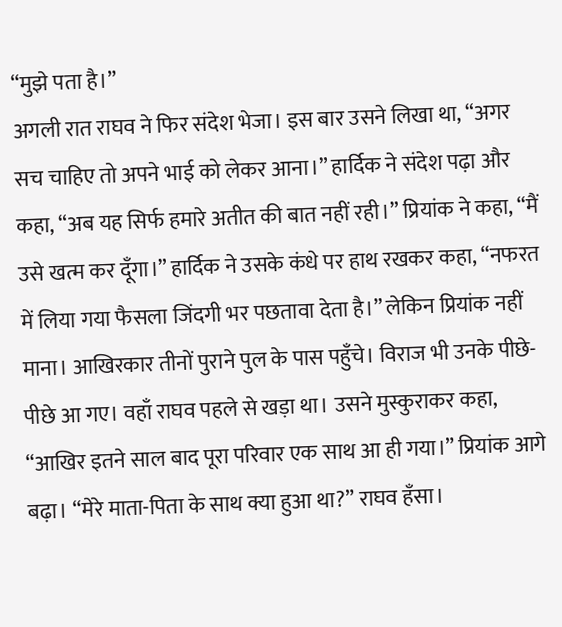“मुझे पता है।”
अगली रात राघव ने फिर संदेश भेजा। इस बार उसने लिखा था, “अगर सच चाहिए तो अपने भाई को लेकर आना।” हार्दिक ने संदेश पढ़ा और कहा, “अब यह सिर्फ हमारे अतीत की बात नहीं रही।” प्रियांक ने कहा, “मैं उसे खत्म कर दूँगा।” हार्दिक ने उसके कंधे पर हाथ रखकर कहा, “नफरत में लिया गया फैसला जिंदगी भर पछतावा देता है।” लेकिन प्रियांक नहीं माना। आखिरकार तीनों पुराने पुल के पास पहुँचे। विराज भी उनके पीछे-पीछे आ गए। वहाँ राघव पहले से खड़ा था। उसने मुस्कुराकर कहा, “आखिर इतने साल बाद पूरा परिवार एक साथ आ ही गया।” प्रियांक आगे बढ़ा। “मेरे माता-पिता के साथ क्या हुआ था?” राघव हँसा।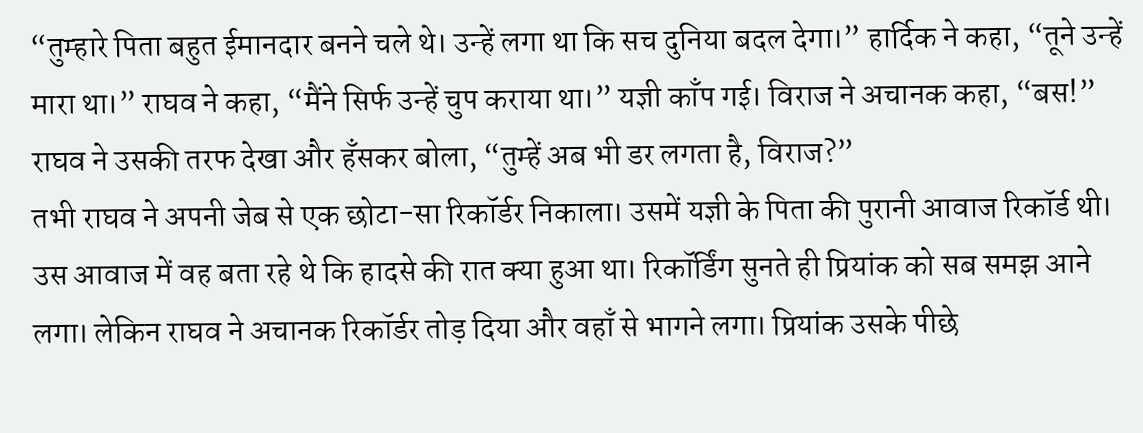“तुम्हारे पिता बहुत ईमानदार बनने चले थे। उन्हें लगा था कि सच दुनिया बदल देगा।” हार्दिक ने कहा, “तूने उन्हें मारा था।” राघव ने कहा, “मैंने सिर्फ उन्हें चुप कराया था।” यज्ञी काँप गई। विराज ने अचानक कहा, “बस!” राघव ने उसकी तरफ देखा और हँसकर बोला, “तुम्हें अब भी डर लगता है, विराज?”
तभी राघव ने अपनी जेब से एक छोटा-सा रिकॉर्डर निकाला। उसमें यज्ञी के पिता की पुरानी आवाज रिकॉर्ड थी। उस आवाज में वह बता रहे थे कि हादसे की रात क्या हुआ था। रिकॉर्डिंग सुनते ही प्रियांक को सब समझ आने लगा। लेकिन राघव ने अचानक रिकॉर्डर तोड़ दिया और वहाँ से भागने लगा। प्रियांक उसके पीछे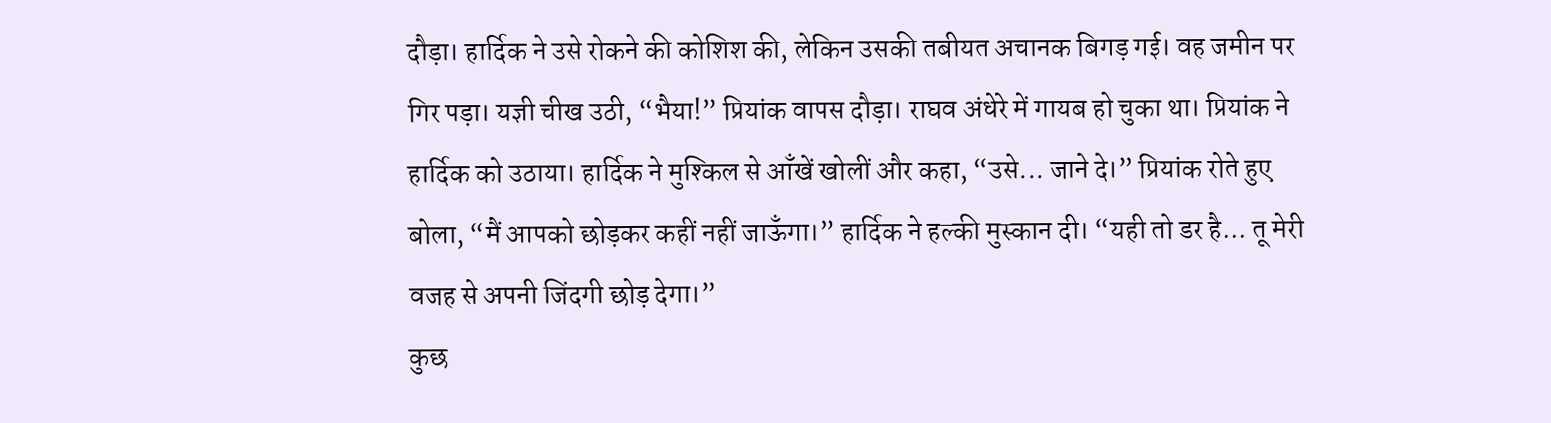दौड़ा। हार्दिक ने उसे रोकने की कोशिश की, लेकिन उसकी तबीयत अचानक बिगड़ गई। वह जमीन पर गिर पड़ा। यज्ञी चीख उठी, “भैया!” प्रियांक वापस दौड़ा। राघव अंधेरे में गायब हो चुका था। प्रियांक ने हार्दिक को उठाया। हार्दिक ने मुश्किल से आँखें खोलीं और कहा, “उसे... जाने दे।” प्रियांक रोते हुए बोला, “मैं आपको छोड़कर कहीं नहीं जाऊँगा।” हार्दिक ने हल्की मुस्कान दी। “यही तो डर है... तू मेरी वजह से अपनी जिंदगी छोड़ देगा।”
कुछ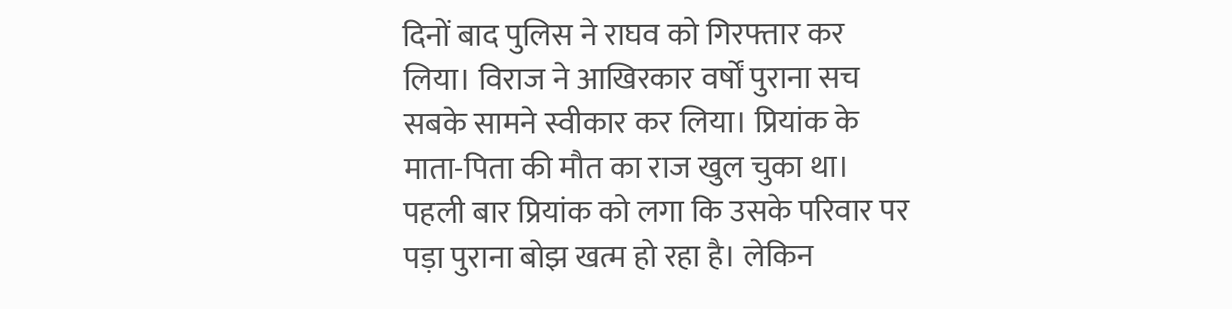दिनों बाद पुलिस ने राघव को गिरफ्तार कर लिया। विराज ने आखिरकार वर्षों पुराना सच सबके सामने स्वीकार कर लिया। प्रियांक के माता-पिता की मौत का राज खुल चुका था। पहली बार प्रियांक को लगा कि उसके परिवार पर पड़ा पुराना बोझ खत्म हो रहा है। लेकिन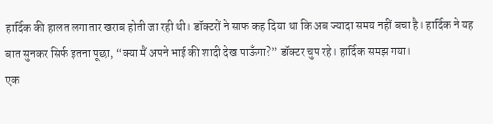हार्दिक की हालत लगातार खराब होती जा रही थी। डॉक्टरों ने साफ कह दिया था कि अब ज्यादा समय नहीं बचा है। हार्दिक ने यह बात सुनकर सिर्फ इतना पूछा, “क्या मैं अपने भाई की शादी देख पाऊँगा?” डॉक्टर चुप रहे। हार्दिक समझ गया।
एक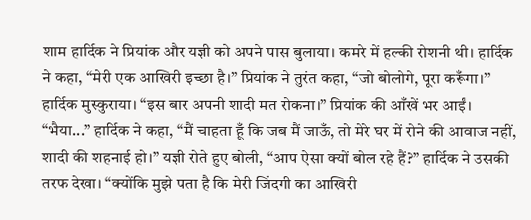शाम हार्दिक ने प्रियांक और यज्ञी को अपने पास बुलाया। कमरे में हल्की रोशनी थी। हार्दिक ने कहा, “मेरी एक आखिरी इच्छा है।” प्रियांक ने तुरंत कहा, “जो बोलोगे, पूरा करूँगा।” हार्दिक मुस्कुराया। “इस बार अपनी शादी मत रोकना।” प्रियांक की आँखें भर आईं। “भैया...” हार्दिक ने कहा, “मैं चाहता हूँ कि जब मैं जाऊँ, तो मेरे घर में रोने की आवाज नहीं, शादी की शहनाई हो।” यज्ञी रोते हुए बोली, “आप ऐसा क्यों बोल रहे हैं?” हार्दिक ने उसकी तरफ देखा। “क्योंकि मुझे पता है कि मेरी जिंदगी का आखिरी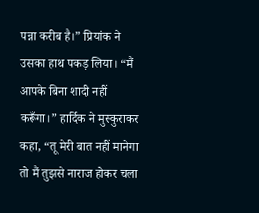पन्ना करीब है।” प्रियांक ने उसका हाथ पकड़ लिया। “मैं आपके बिना शादी नहीं करूँगा।” हार्दिक ने मुस्कुराकर कहा, “तू मेरी बात नहीं मानेगा तो मैं तुझसे नाराज होकर चला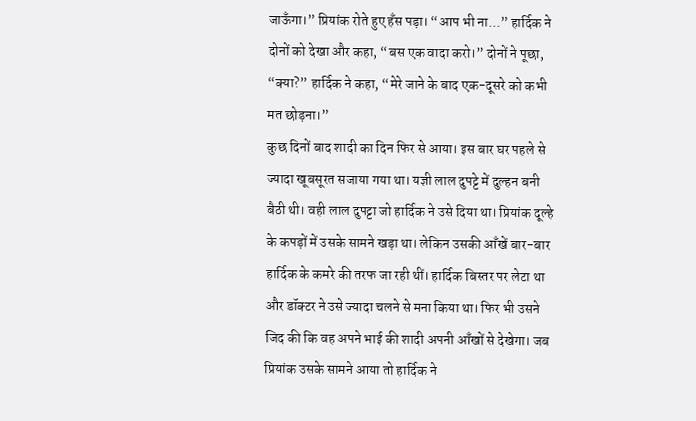जाऊँगा।” प्रियांक रोते हुए हँस पड़ा। “आप भी ना...” हार्दिक ने दोनों को देखा और कहा, “बस एक वादा करो।” दोनों ने पूछा, “क्या?” हार्दिक ने कहा, “मेरे जाने के बाद एक-दूसरे को कभी मत छोड़ना।”
कुछ दिनों बाद शादी का दिन फिर से आया। इस बार घर पहले से ज्यादा खूबसूरत सजाया गया था। यज्ञी लाल दुपट्टे में दुल्हन बनी बैठी थी। वही लाल दुपट्टा जो हार्दिक ने उसे दिया था। प्रियांक दूल्हे के कपड़ों में उसके सामने खड़ा था। लेकिन उसकी आँखें बार-बार हार्दिक के कमरे की तरफ जा रही थीं। हार्दिक बिस्तर पर लेटा था और डॉक्टर ने उसे ज्यादा चलने से मना किया था। फिर भी उसने जिद की कि वह अपने भाई की शादी अपनी आँखों से देखेगा। जब प्रियांक उसके सामने आया तो हार्दिक ने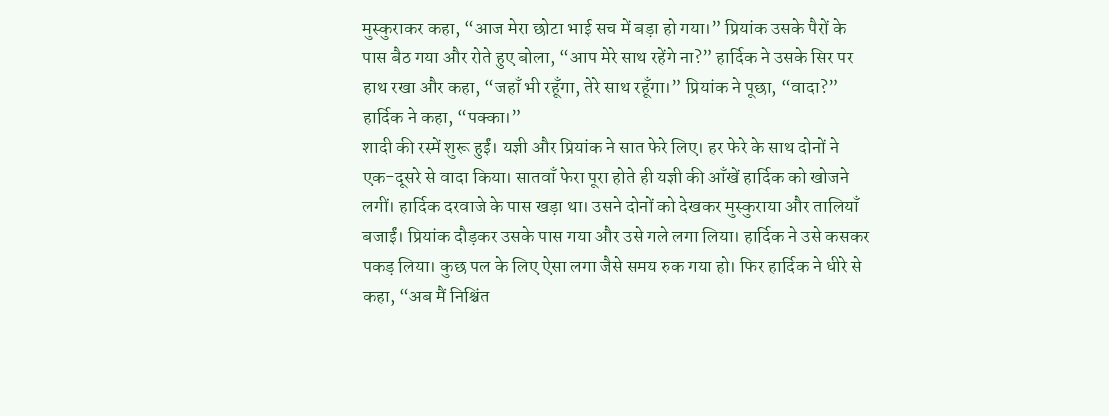मुस्कुराकर कहा, “आज मेरा छोटा भाई सच में बड़ा हो गया।” प्रियांक उसके पैरों के पास बैठ गया और रोते हुए बोला, “आप मेरे साथ रहेंगे ना?” हार्दिक ने उसके सिर पर हाथ रखा और कहा, “जहाँ भी रहूँगा, तेरे साथ रहूँगा।” प्रियांक ने पूछा, “वादा?” हार्दिक ने कहा, “पक्का।”
शादी की रस्में शुरू हुईं। यज्ञी और प्रियांक ने सात फेरे लिए। हर फेरे के साथ दोनों ने एक-दूसरे से वादा किया। सातवाँ फेरा पूरा होते ही यज्ञी की आँखें हार्दिक को खोजने लगीं। हार्दिक दरवाजे के पास खड़ा था। उसने दोनों को देखकर मुस्कुराया और तालियाँ बजाईं। प्रियांक दौड़कर उसके पास गया और उसे गले लगा लिया। हार्दिक ने उसे कसकर पकड़ लिया। कुछ पल के लिए ऐसा लगा जैसे समय रुक गया हो। फिर हार्दिक ने धीरे से कहा, “अब मैं निश्चिंत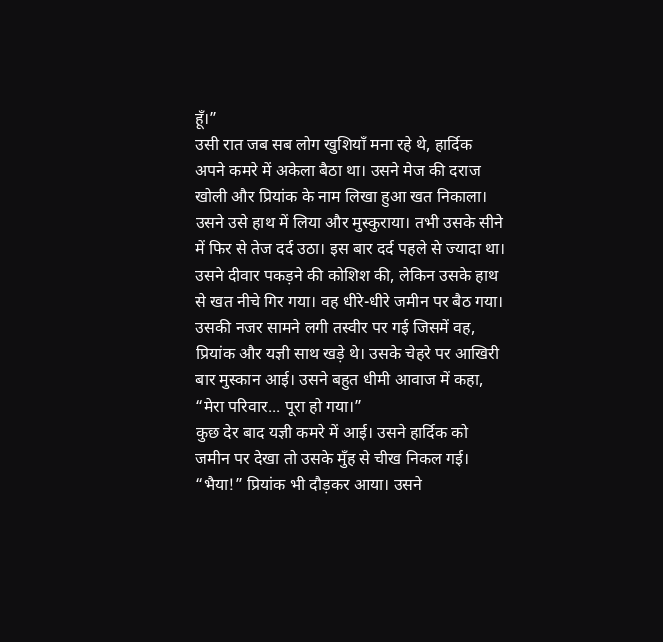हूँ।”
उसी रात जब सब लोग खुशियाँ मना रहे थे, हार्दिक अपने कमरे में अकेला बैठा था। उसने मेज की दराज खोली और प्रियांक के नाम लिखा हुआ खत निकाला। उसने उसे हाथ में लिया और मुस्कुराया। तभी उसके सीने में फिर से तेज दर्द उठा। इस बार दर्द पहले से ज्यादा था। उसने दीवार पकड़ने की कोशिश की, लेकिन उसके हाथ से खत नीचे गिर गया। वह धीरे-धीरे जमीन पर बैठ गया। उसकी नजर सामने लगी तस्वीर पर गई जिसमें वह, प्रियांक और यज्ञी साथ खड़े थे। उसके चेहरे पर आखिरी बार मुस्कान आई। उसने बहुत धीमी आवाज में कहा, “मेरा परिवार... पूरा हो गया।”
कुछ देर बाद यज्ञी कमरे में आई। उसने हार्दिक को जमीन पर देखा तो उसके मुँह से चीख निकल गई। “भैया!” प्रियांक भी दौड़कर आया। उसने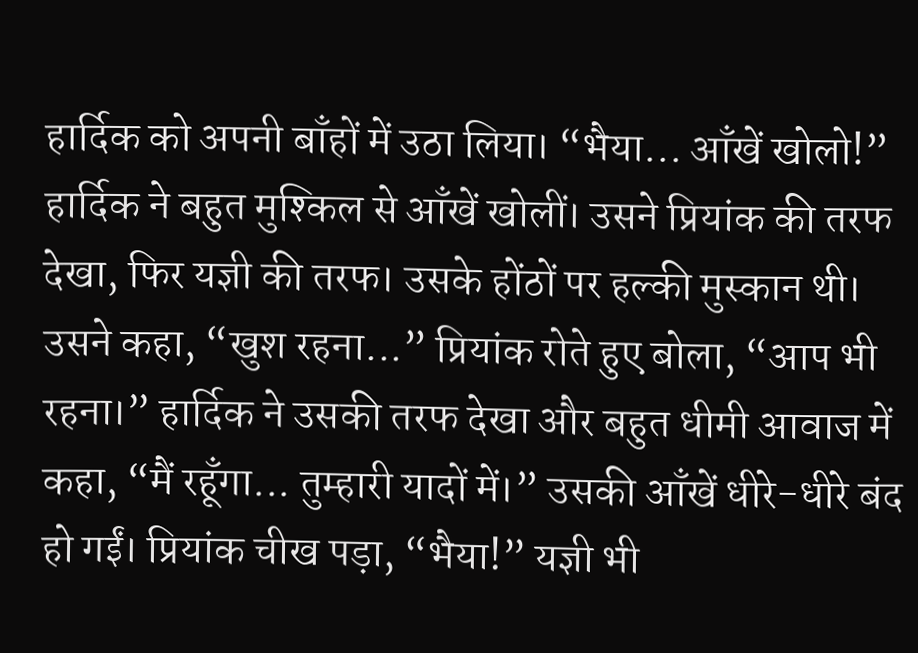हार्दिक को अपनी बाँहों में उठा लिया। “भैया... आँखें खोलो!” हार्दिक ने बहुत मुश्किल से आँखें खोलीं। उसने प्रियांक की तरफ देखा, फिर यज्ञी की तरफ। उसके होंठों पर हल्की मुस्कान थी। उसने कहा, “खुश रहना...” प्रियांक रोते हुए बोला, “आप भी रहना।” हार्दिक ने उसकी तरफ देखा और बहुत धीमी आवाज में कहा, “मैं रहूँगा... तुम्हारी यादों में।” उसकी आँखें धीरे-धीरे बंद हो गईं। प्रियांक चीख पड़ा, “भैया!” यज्ञी भी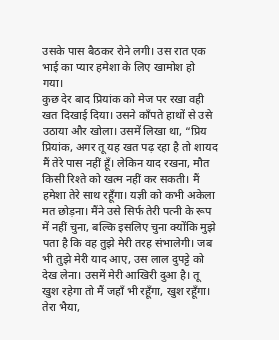उसके पास बैठकर रोने लगी। उस रात एक भाई का प्यार हमेशा के लिए खामोश हो गया।
कुछ देर बाद प्रियांक को मेज पर रखा वही खत दिखाई दिया। उसने काँपते हाथों से उसे उठाया और खोला। उसमें लिखा था, “प्रिय प्रियांक, अगर तू यह खत पढ़ रहा है तो शायद मैं तेरे पास नहीं हूँ। लेकिन याद रखना, मौत किसी रिश्ते को खत्म नहीं कर सकती। मैं हमेशा तेरे साथ रहूँगा। यज्ञी को कभी अकेला मत छोड़ना। मैंने उसे सिर्फ तेरी पत्नी के रूप में नहीं चुना, बल्कि इसलिए चुना क्योंकि मुझे पता है कि वह तुझे मेरी तरह संभालेगी। जब भी तुझे मेरी याद आए, उस लाल दुपट्टे को देख लेना। उसमें मेरी आखिरी दुआ है। तू खुश रहेगा तो मैं जहाँ भी रहूँगा, खुश रहूँगा। तेरा भैया,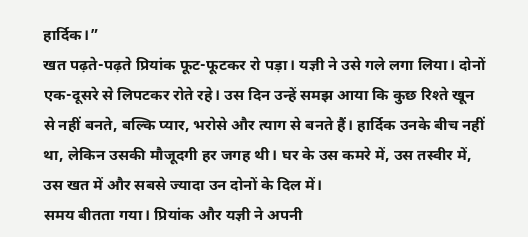हार्दिक।”
खत पढ़ते-पढ़ते प्रियांक फूट-फूटकर रो पड़ा। यज्ञी ने उसे गले लगा लिया। दोनों एक-दूसरे से लिपटकर रोते रहे। उस दिन उन्हें समझ आया कि कुछ रिश्ते खून से नहीं बनते, बल्कि प्यार, भरोसे और त्याग से बनते हैं। हार्दिक उनके बीच नहीं था, लेकिन उसकी मौजूदगी हर जगह थी। घर के उस कमरे में, उस तस्वीर में, उस खत में और सबसे ज्यादा उन दोनों के दिल में।
समय बीतता गया। प्रियांक और यज्ञी ने अपनी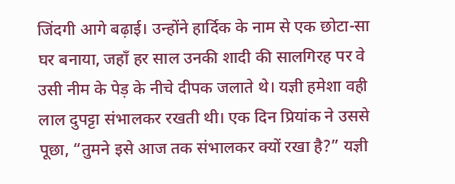जिंदगी आगे बढ़ाई। उन्होंने हार्दिक के नाम से एक छोटा-सा घर बनाया, जहाँ हर साल उनकी शादी की सालगिरह पर वे उसी नीम के पेड़ के नीचे दीपक जलाते थे। यज्ञी हमेशा वही लाल दुपट्टा संभालकर रखती थी। एक दिन प्रियांक ने उससे पूछा, “तुमने इसे आज तक संभालकर क्यों रखा है?” यज्ञी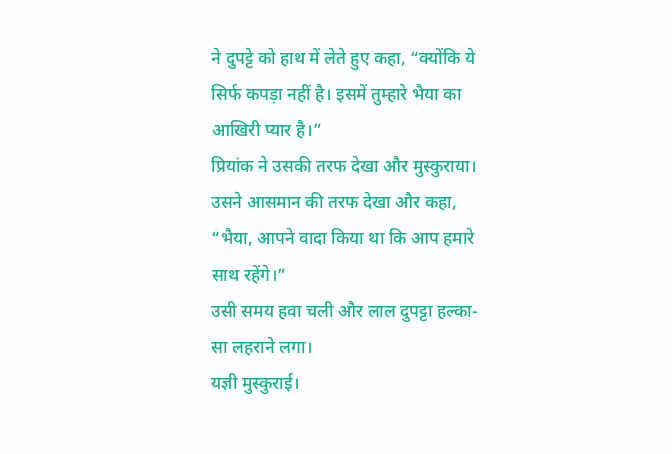ने दुपट्टे को हाथ में लेते हुए कहा, “क्योंकि ये सिर्फ कपड़ा नहीं है। इसमें तुम्हारे भैया का आखिरी प्यार है।”
प्रियांक ने उसकी तरफ देखा और मुस्कुराया। उसने आसमान की तरफ देखा और कहा, “भैया, आपने वादा किया था कि आप हमारे साथ रहेंगे।”
उसी समय हवा चली और लाल दुपट्टा हल्का-सा लहराने लगा।
यज्ञी मुस्कुराई।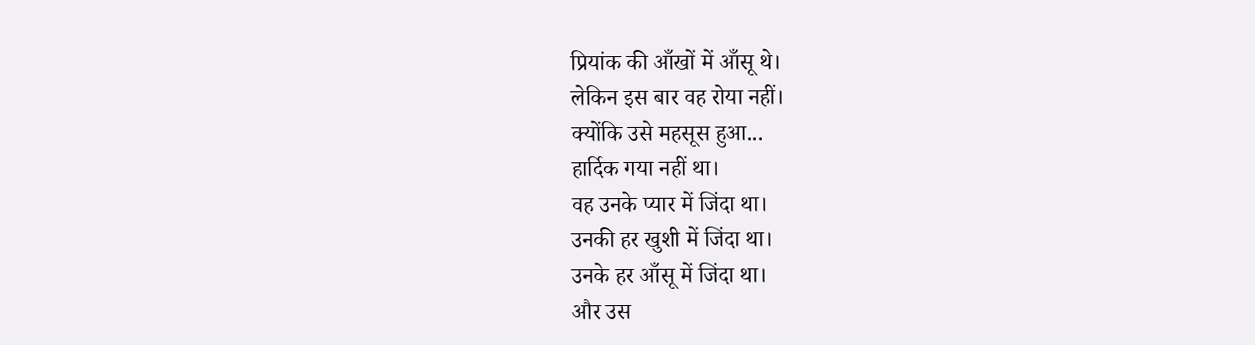प्रियांक की आँखों में आँसू थे।
लेकिन इस बार वह रोया नहीं।
क्योंकि उसे महसूस हुआ...
हार्दिक गया नहीं था।
वह उनके प्यार में जिंदा था।
उनकी हर खुशी में जिंदा था।
उनके हर आँसू में जिंदा था।
और उस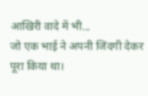आखिरी वादे में भी...
जो एक भाई ने अपनी जिंदगी देकर पूरा किया था।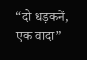“दो धड़कनें, एक वादा”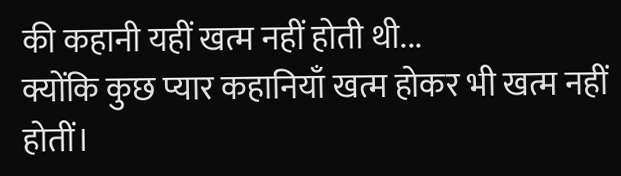की कहानी यहीं खत्म नहीं होती थी...
क्योंकि कुछ प्यार कहानियाँ खत्म होकर भी खत्म नहीं होतीं।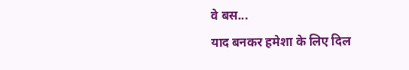वे बस...
याद बनकर हमेशा के लिए दिल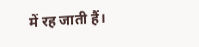में रह जाती हैं।